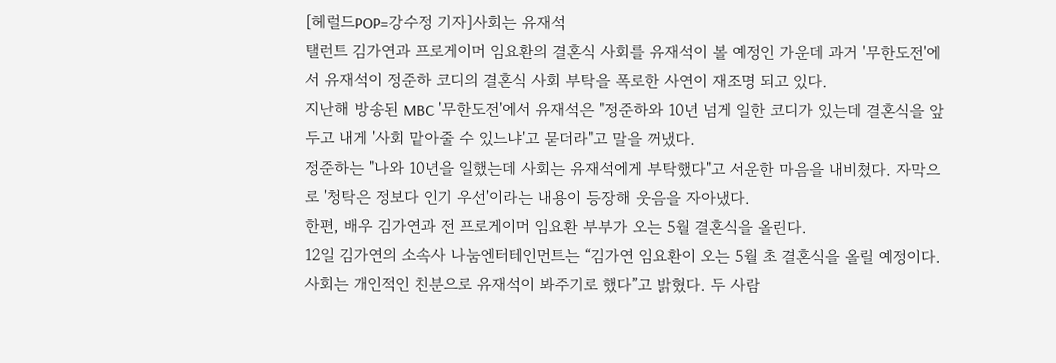[헤럴드POP=강수정 기자]사회는 유재석
탤런트 김가연과 프로게이머 임요환의 결혼식 사회를 유재석이 볼 예정인 가운데 과거 '무한도전'에서 유재석이 정준하 코디의 결혼식 사회 부탁을 폭로한 사연이 재조명 되고 있다.
지난해 방송된 MBC '무한도전'에서 유재석은 "정준하와 10년 넘게 일한 코디가 있는데 결혼식을 앞두고 내게 '사회 맡아줄 수 있느냐'고 묻더라"고 말을 꺼냈다.
정준하는 "나와 10년을 일했는데 사회는 유재석에게 부탁했다"고 서운한 마음을 내비쳤다. 자막으로 '청탁은 정보다 인기 우선'이라는 내용이 등장해 웃음을 자아냈다.
한편, 배우 김가연과 전 프로게이머 임요환 부부가 오는 5월 결혼식을 올린다.
12일 김가연의 소속사 나눔엔터테인먼트는 “김가연 임요환이 오는 5월 초 결혼식을 올릴 예정이다. 사회는 개인적인 친분으로 유재석이 봐주기로 했다”고 밝혔다. 두 사람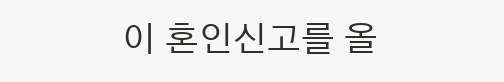이 혼인신고를 올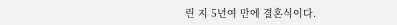린 지 5년여 만에 결혼식이다.